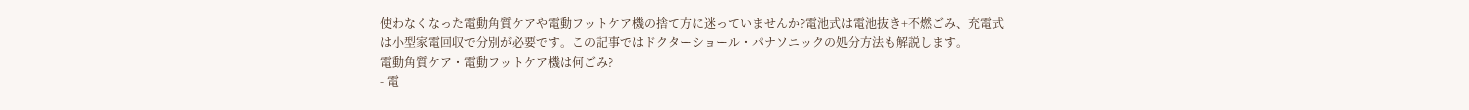使わなくなった電動角質ケアや電動フットケア機の捨て方に迷っていませんか?電池式は電池抜き+不燃ごみ、充電式は小型家電回収で分別が必要です。この記事ではドクターショール・パナソニックの処分方法も解説します。
電動角質ケア・電動フットケア機は何ごみ?
- 電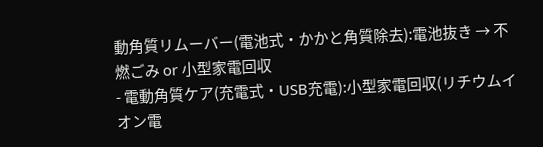動角質リムーバー(電池式・かかと角質除去):電池抜き → 不燃ごみ or 小型家電回収
- 電動角質ケア(充電式・USB充電):小型家電回収(リチウムイオン電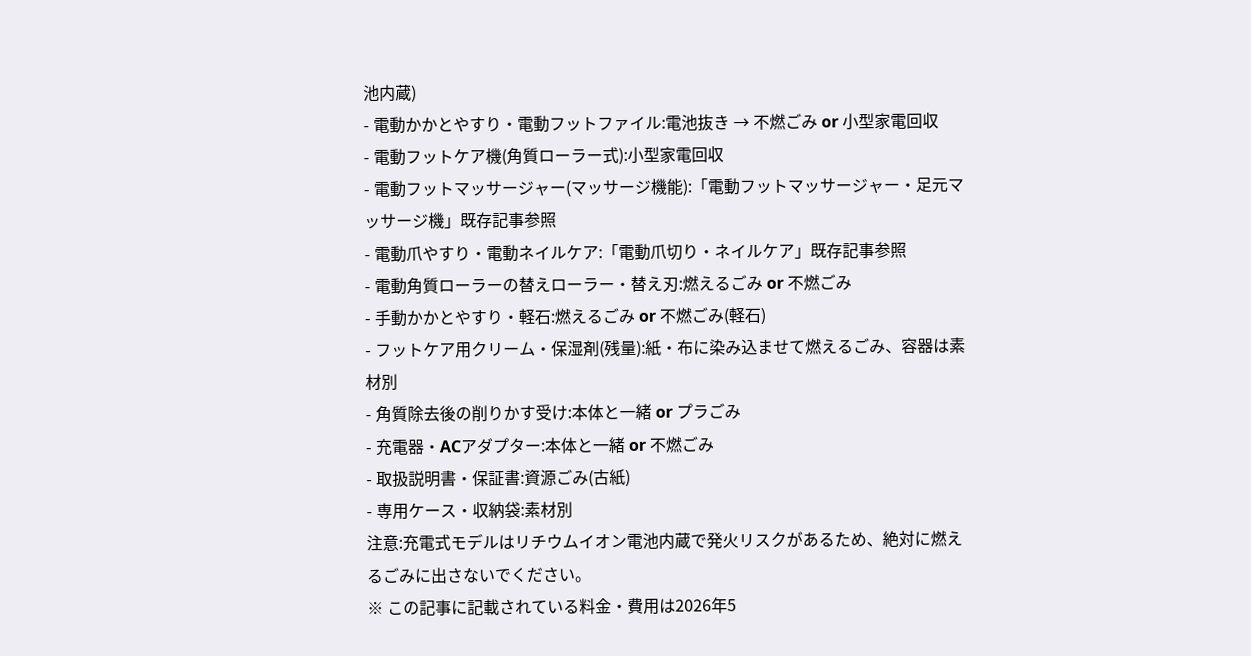池内蔵)
- 電動かかとやすり・電動フットファイル:電池抜き → 不燃ごみ or 小型家電回収
- 電動フットケア機(角質ローラー式):小型家電回収
- 電動フットマッサージャー(マッサージ機能):「電動フットマッサージャー・足元マッサージ機」既存記事参照
- 電動爪やすり・電動ネイルケア:「電動爪切り・ネイルケア」既存記事参照
- 電動角質ローラーの替えローラー・替え刃:燃えるごみ or 不燃ごみ
- 手動かかとやすり・軽石:燃えるごみ or 不燃ごみ(軽石)
- フットケア用クリーム・保湿剤(残量):紙・布に染み込ませて燃えるごみ、容器は素材別
- 角質除去後の削りかす受け:本体と一緒 or プラごみ
- 充電器・ACアダプター:本体と一緒 or 不燃ごみ
- 取扱説明書・保証書:資源ごみ(古紙)
- 専用ケース・収納袋:素材別
注意:充電式モデルはリチウムイオン電池内蔵で発火リスクがあるため、絶対に燃えるごみに出さないでください。
※ この記事に記載されている料金・費用は2026年5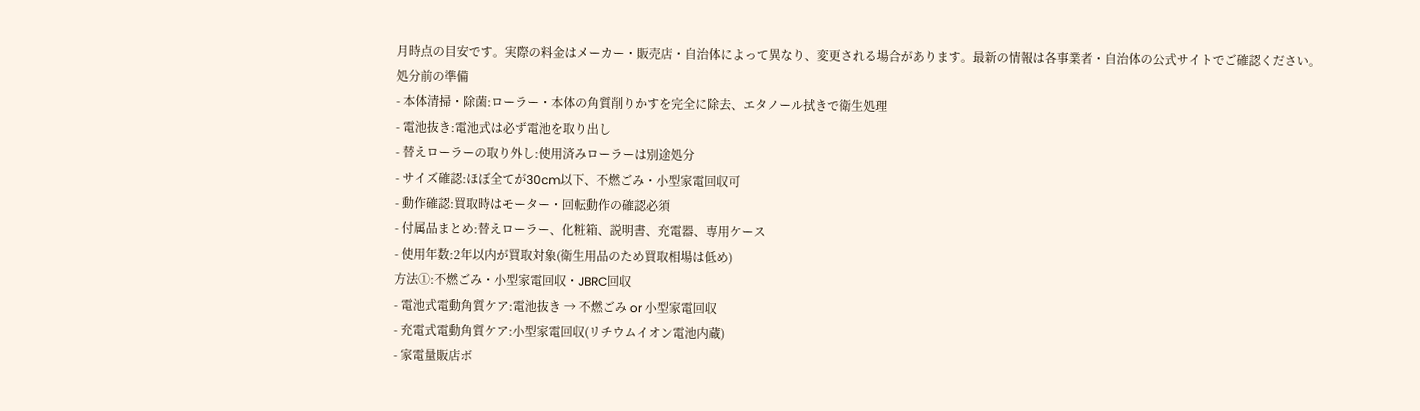月時点の目安です。実際の料金はメーカー・販売店・自治体によって異なり、変更される場合があります。最新の情報は各事業者・自治体の公式サイトでご確認ください。
処分前の準備
- 本体清掃・除菌:ローラー・本体の角質削りかすを完全に除去、エタノール拭きで衛生処理
- 電池抜き:電池式は必ず電池を取り出し
- 替えローラーの取り外し:使用済みローラーは別途処分
- サイズ確認:ほぼ全てが30cm以下、不燃ごみ・小型家電回収可
- 動作確認:買取時はモーター・回転動作の確認必須
- 付属品まとめ:替えローラー、化粧箱、説明書、充電器、専用ケース
- 使用年数:2年以内が買取対象(衛生用品のため買取相場は低め)
方法①:不燃ごみ・小型家電回収・JBRC回収
- 電池式電動角質ケア:電池抜き → 不燃ごみ or 小型家電回収
- 充電式電動角質ケア:小型家電回収(リチウムイオン電池内蔵)
- 家電量販店ボ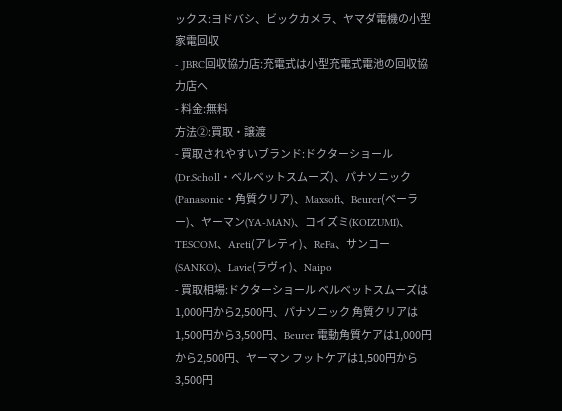ックス:ヨドバシ、ビックカメラ、ヤマダ電機の小型家電回収
- JBRC回収協力店:充電式は小型充電式電池の回収協力店へ
- 料金:無料
方法②:買取・譲渡
- 買取されやすいブランド:ドクターショール(Dr.Scholl・ベルベットスムーズ)、パナソニック(Panasonic・角質クリア)、Maxsoft、Beurer(ベーラー)、ヤーマン(YA-MAN)、コイズミ(KOIZUMI)、TESCOM、Areti(アレティ)、ReFa、サンコー(SANKO)、Lavie(ラヴィ)、Naipo
- 買取相場:ドクターショール ベルベットスムーズは1,000円から2,500円、パナソニック 角質クリアは1,500円から3,500円、Beurer 電動角質ケアは1,000円から2,500円、ヤーマン フットケアは1,500円から3,500円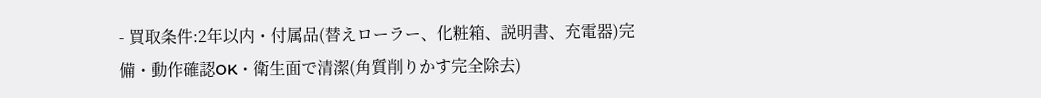- 買取条件:2年以内・付属品(替えローラー、化粧箱、説明書、充電器)完備・動作確認OK・衛生面で清潔(角質削りかす完全除去)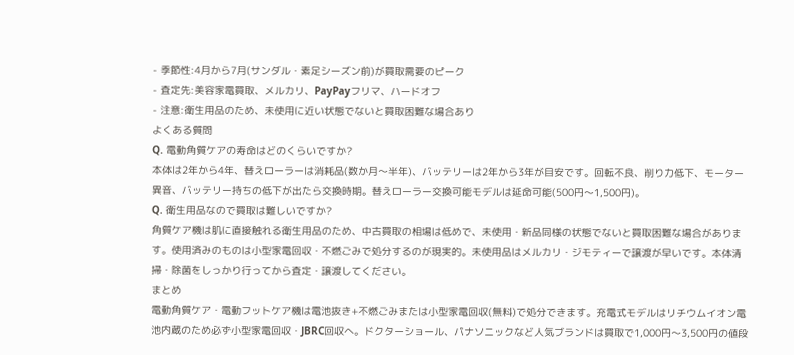- 季節性:4月から7月(サンダル・素足シーズン前)が買取需要のピーク
- 査定先:美容家電買取、メルカリ、PayPayフリマ、ハードオフ
- 注意:衛生用品のため、未使用に近い状態でないと買取困難な場合あり
よくある質問
Q. 電動角質ケアの寿命はどのくらいですか?
本体は2年から4年、替えローラーは消耗品(数か月〜半年)、バッテリーは2年から3年が目安です。回転不良、削り力低下、モーター異音、バッテリー持ちの低下が出たら交換時期。替えローラー交換可能モデルは延命可能(500円〜1,500円)。
Q. 衛生用品なので買取は難しいですか?
角質ケア機は肌に直接触れる衛生用品のため、中古買取の相場は低めで、未使用・新品同様の状態でないと買取困難な場合があります。使用済みのものは小型家電回収・不燃ごみで処分するのが現実的。未使用品はメルカリ・ジモティーで譲渡が早いです。本体清掃・除菌をしっかり行ってから査定・譲渡してください。
まとめ
電動角質ケア・電動フットケア機は電池抜き+不燃ごみまたは小型家電回収(無料)で処分できます。充電式モデルはリチウムイオン電池内蔵のため必ず小型家電回収・JBRC回収へ。ドクターショール、パナソニックなど人気ブランドは買取で1,000円〜3,500円の値段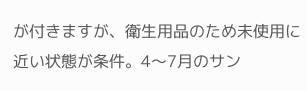が付きますが、衛生用品のため未使用に近い状態が条件。4〜7月のサン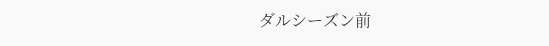ダルシーズン前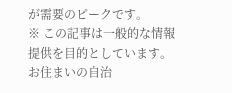が需要のピークです。
※ この記事は一般的な情報提供を目的としています。お住まいの自治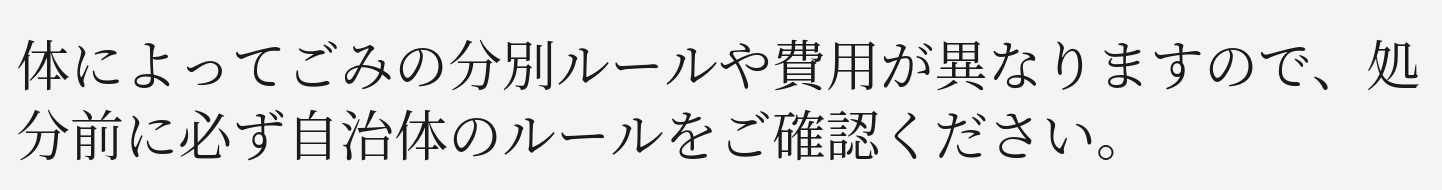体によってごみの分別ルールや費用が異なりますので、処分前に必ず自治体のルールをご確認ください。